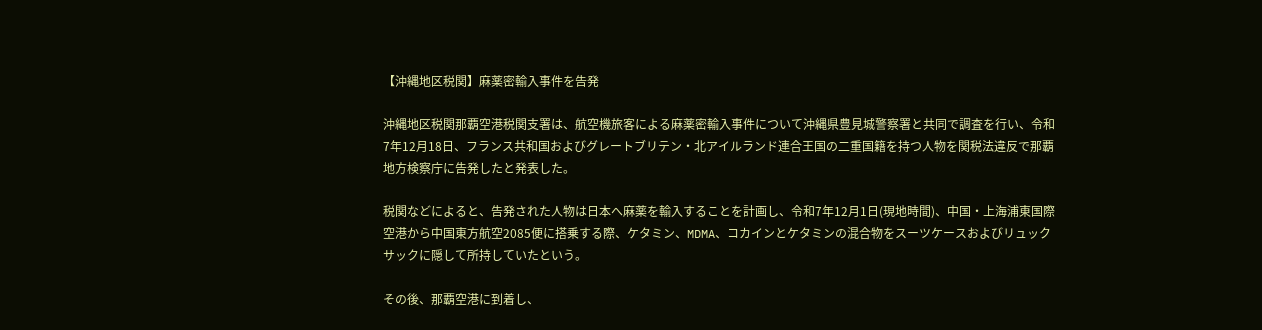【沖縄地区税関】麻薬密輸入事件を告発

沖縄地区税関那覇空港税関支署は、航空機旅客による麻薬密輸入事件について沖縄県豊見城警察署と共同で調査を行い、令和7年12月18日、フランス共和国およびグレートブリテン・北アイルランド連合王国の二重国籍を持つ人物を関税法違反で那覇地方検察庁に告発したと発表した。

税関などによると、告発された人物は日本へ麻薬を輸入することを計画し、令和7年12月1日(現地時間)、中国・上海浦東国際空港から中国東方航空2085便に搭乗する際、ケタミン、MDMA、コカインとケタミンの混合物をスーツケースおよびリュックサックに隠して所持していたという。

その後、那覇空港に到着し、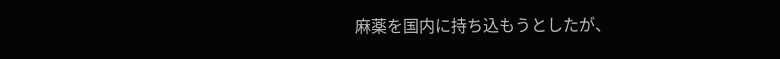麻薬を国内に持ち込もうとしたが、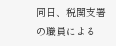同日、税関支署の職員による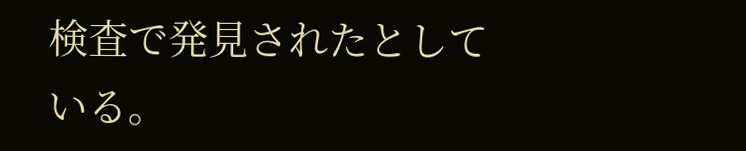検査で発見されたとしている。